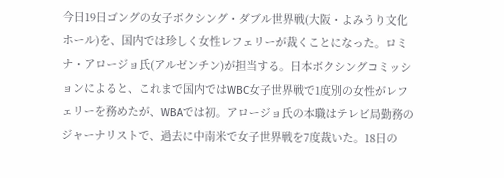今日19日ゴングの女子ボクシング・ダブル世界戦(大阪・よみうり文化ホール)を、国内では珍しく女性レフェリーが裁くことになった。ロミナ・アロージョ氏(アルゼンチン)が担当する。日本ボクシングコミッションによると、これまで国内ではWBC女子世界戦で1度別の女性がレフェリーを務めたが、WBAでは初。アロージョ氏の本職はテレビ局勤務のジャーナリストで、過去に中南米で女子世界戦を7度裁いた。18日の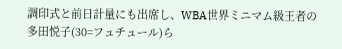調印式と前日計量にも出席し、WBA世界ミニマム級王者の多田悦子(30=フュチュール)ら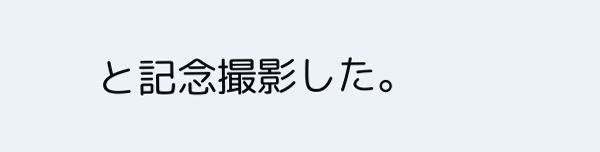と記念撮影した。